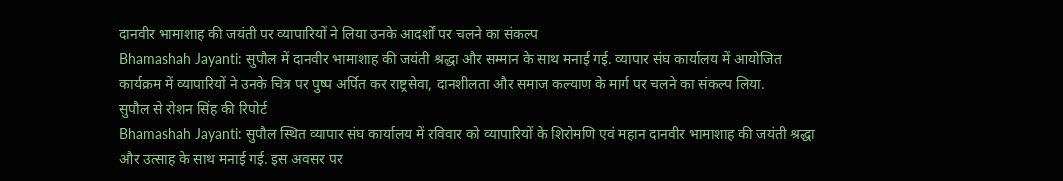दानवीर भामाशाह की जयंती पर व्यापारियों ने लिया उनके आदर्शों पर चलने का संकल्प
Bhamashah Jayanti: सुपौल में दानवीर भामाशाह की जयंती श्रद्धा और सम्मान के साथ मनाई गई. व्यापार संघ कार्यालय में आयोजित कार्यक्रम में व्यापारियों ने उनके चित्र पर पुष्प अर्पित कर राष्ट्रसेवा, दानशीलता और समाज कल्याण के मार्ग पर चलने का संकल्प लिया.
सुपौल से रोशन सिंह की रिपोर्ट
Bhamashah Jayanti: सुपौल स्थित व्यापार संघ कार्यालय में रविवार को व्यापारियों के शिरोमणि एवं महान दानवीर भामाशाह की जयंती श्रद्धा और उत्साह के साथ मनाई गई. इस अवसर पर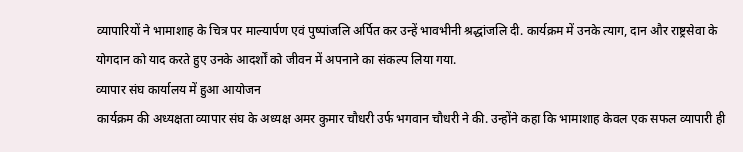व्यापारियों ने भामाशाह के चित्र पर माल्यार्पण एवं पुष्पांजलि अर्पित कर उन्हें भावभीनी श्रद्धांजलि दी. कार्यक्रम में उनके त्याग, दान और राष्ट्रसेवा के योगदान को याद करते हुए उनके आदर्शों को जीवन में अपनाने का संकल्प लिया गया.
व्यापार संघ कार्यालय में हुआ आयोजन
कार्यक्रम की अध्यक्षता व्यापार संघ के अध्यक्ष अमर कुमार चौधरी उर्फ भगवान चौधरी ने की. उन्होंने कहा कि भामाशाह केवल एक सफल व्यापारी ही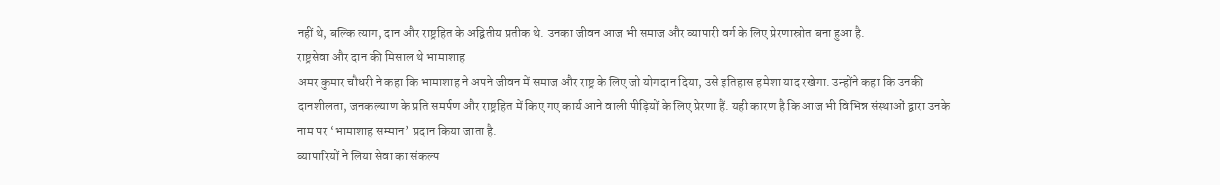नहीं थे, बल्कि त्याग, दान और राष्ट्रहित के अद्वितीय प्रतीक थे. उनका जीवन आज भी समाज और व्यापारी वर्ग के लिए प्रेरणास्रोत बना हुआ है.
राष्ट्रसेवा और दान की मिसाल थे भामाशाह
अमर कुमार चौधरी ने कहा कि भामाशाह ने अपने जीवन में समाज और राष्ट्र के लिए जो योगदान दिया, उसे इतिहास हमेशा याद रखेगा. उन्होंने कहा कि उनकी दानशीलता, जनकल्याण के प्रति समर्पण और राष्ट्रहित में किए गए कार्य आने वाली पीढ़ियों के लिए प्रेरणा हैं. यही कारण है कि आज भी विभिन्न संस्थाओं द्वारा उनके नाम पर ‘भामाशाह सम्मान’ प्रदान किया जाता है.
व्यापारियों ने लिया सेवा का संकल्प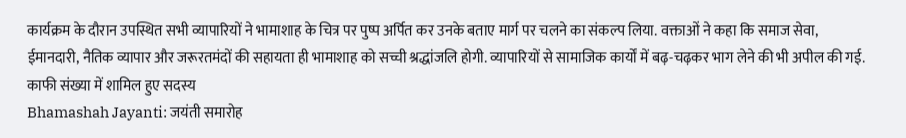कार्यक्रम के दौरान उपस्थित सभी व्यापारियों ने भामाशाह के चित्र पर पुष्प अर्पित कर उनके बताए मार्ग पर चलने का संकल्प लिया. वक्ताओं ने कहा कि समाज सेवा, ईमानदारी, नैतिक व्यापार और जरूरतमंदों की सहायता ही भामाशाह को सच्ची श्रद्धांजलि होगी. व्यापारियों से सामाजिक कार्यों में बढ़-चढ़कर भाग लेने की भी अपील की गई.
काफी संख्या में शामिल हुए सदस्य
Bhamashah Jayanti: जयंती समारोह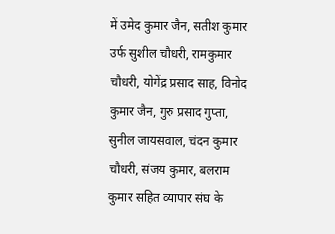में उमेद कुमार जैन, सतीश कुमार उर्फ सुशील चौधरी, रामकुमार चौधरी, योगेंद्र प्रसाद साह, विनोद कुमार जैन, गुरु प्रसाद गुप्ता, सुनील जायसवाल, चंदन कुमार चौधरी, संजय कुमार, बलराम कुमार सहित व्यापार संघ के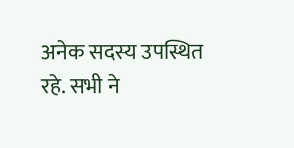अनेक सदस्य उपस्थित रहे. सभी ने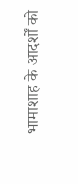भामाशाह के आदर्शों को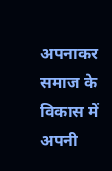अपनाकर समाज के विकास में अपनी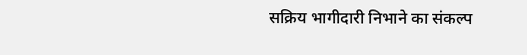सक्रिय भागीदारी निभाने का संकल्प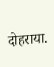दोहराया.